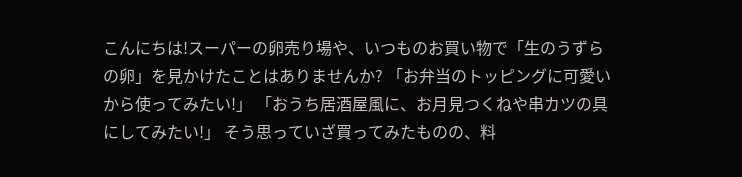こんにちは!スーパーの卵売り場や、いつものお買い物で「生のうずらの卵」を見かけたことはありませんか? 「お弁当のトッピングに可愛いから使ってみたい!」 「おうち居酒屋風に、お月見つくねや串カツの具にしてみたい!」 そう思っていざ買ってみたものの、料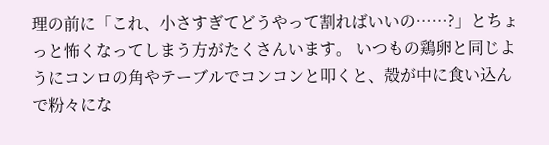理の前に「これ、小さすぎてどうやって割ればいいの……?」とちょっと怖くなってしまう方がたくさんいます。 いつもの鶏卵と同じようにコンロの角やテーブルでコンコンと叩くと、殻が中に食い込んで粉々にな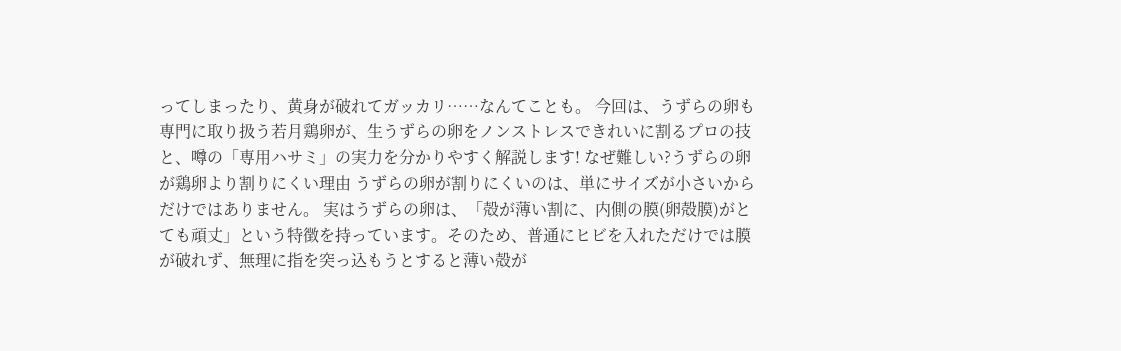ってしまったり、黄身が破れてガッカリ……なんてことも。 今回は、うずらの卵も専門に取り扱う若月鶏卵が、生うずらの卵をノンストレスできれいに割るプロの技と、噂の「専用ハサミ」の実力を分かりやすく解説します! なぜ難しい?うずらの卵が鶏卵より割りにくい理由 うずらの卵が割りにくいのは、単にサイズが小さいからだけではありません。 実はうずらの卵は、「殻が薄い割に、内側の膜(卵殻膜)がとても頑丈」という特徴を持っています。そのため、普通にヒビを入れただけでは膜が破れず、無理に指を突っ込もうとすると薄い殻が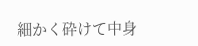細かく砕けて中身